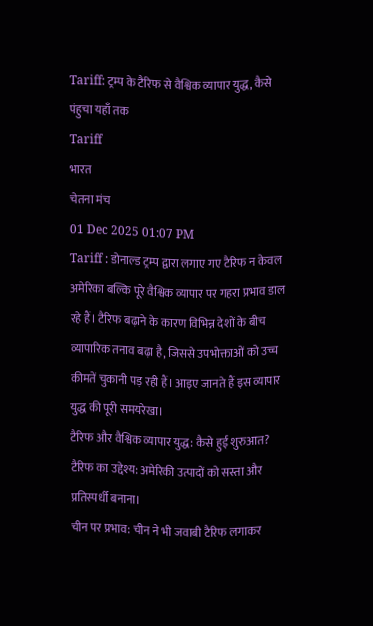Tariff: ट्रम्प के टैरिफ से वैश्विक व्यापार युद्ध, कैसे पंहुचा यहाँ तक
Tariff
भारत
चेतना मंच
01 Dec 2025 01:07 PM
Tariff : डोनाल्ड ट्रम्प द्वारा लगाए गए टैरिफ न केवल अमेरिका बल्कि पूरे वैश्विक व्यापार पर गहरा प्रभाव डाल रहे हैं। टैरिफ बढ़ाने के कारण विभिन्न देशों के बीच व्यापारिक तनाव बढ़ा है, जिससे उपभोक्ताओं को उच्च कीमतें चुकानी पड़ रही हैं। आइए जानते हैं इस व्यापार युद्ध की पूरी समयरेखा।
टैरिफ और वैश्विक व्यापार युद्ध: कैसे हुई शुरुआत?
टैरिफ का उद्देश्य: अमेरिकी उत्पादों को सस्ता और प्रतिस्पर्धी बनाना।
चीन पर प्रभाव: चीन ने भी जवाबी टैरिफ लगाकर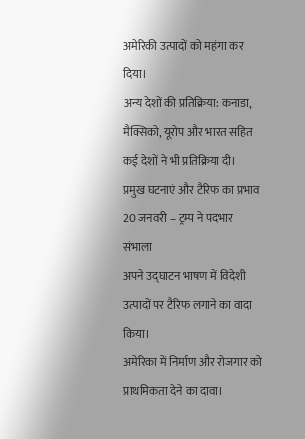अमेरिकी उत्पादों को महंगा कर दिया।
अन्य देशों की प्रतिक्रिया: कनाडा, मैक्सिको, यूरोप और भारत सहित कई देशों ने भी प्रतिक्रिया दी।
प्रमुख घटनाएं और टैरिफ का प्रभाव
20 जनवरी – ट्रम्प ने पदभार संभाला
अपने उद्घाटन भाषण में विदेशी उत्पादों पर टैरिफ लगाने का वादा किया।
अमेरिका में निर्माण और रोजगार को प्राथमिकता देने का दावा।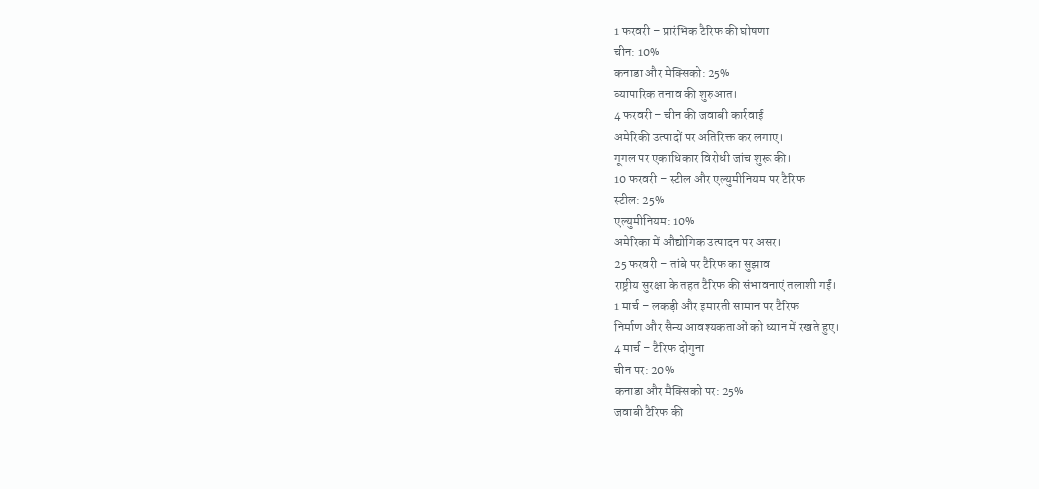1 फरवरी – प्रारंभिक टैरिफ की घोषणा
चीन: 10%
कनाडा और मेक्सिको: 25%
व्यापारिक तनाव की शुरुआत।
4 फरवरी – चीन की जवाबी कार्रवाई
अमेरिकी उत्पादों पर अतिरिक्त कर लगाए।
गूगल पर एकाधिकार विरोधी जांच शुरू की।
10 फरवरी – स्टील और एल्युमीनियम पर टैरिफ
स्टील: 25%
एल्युमीनियम: 10%
अमेरिका में औद्योगिक उत्पादन पर असर।
25 फरवरी – तांबे पर टैरिफ का सुझाव
राष्ट्रीय सुरक्षा के तहत टैरिफ की संभावनाएं तलाशी गईं।
1 मार्च – लकड़ी और इमारती सामान पर टैरिफ
निर्माण और सैन्य आवश्यकताओं को ध्यान में रखते हुए।
4 मार्च – टैरिफ दोगुना
चीन पर: 20%
कनाडा और मैक्सिको पर: 25%
जवाबी टैरिफ की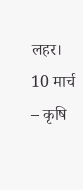लहर।
10 मार्च – कृषि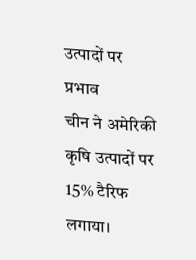उत्पादों पर प्रभाव
चीन ने अमेरिकी कृषि उत्पादों पर 15% टैरिफ लगाया।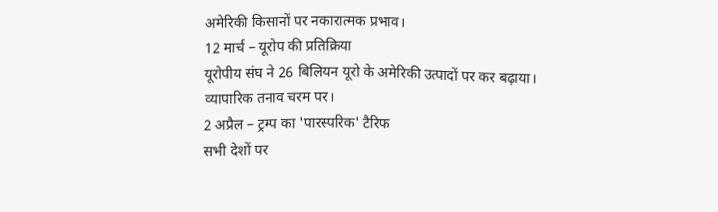अमेरिकी किसानों पर नकारात्मक प्रभाव।
12 मार्च – यूरोप की प्रतिक्रिया
यूरोपीय संघ ने 26 बिलियन यूरो के अमेरिकी उत्पादों पर कर बढ़ाया।
व्यापारिक तनाव चरम पर।
2 अप्रैल – ट्रम्प का 'पारस्परिक' टैरिफ
सभी देशों पर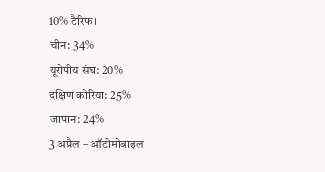10% टैरिफ।
चीन: 34%
यूरोपीय संघ: 20%
दक्षिण कोरिया: 25%
जापान: 24%
3 अप्रैल – ऑटोमोबाइल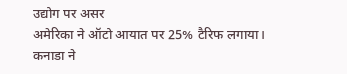उद्योग पर असर
अमेरिका ने ऑटो आयात पर 25% टैरिफ लगाया।
कनाडा ने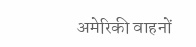अमेरिकी वाहनों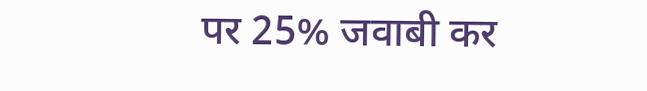पर 25% जवाबी कर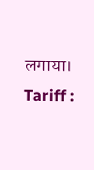लगाया। Tariff :